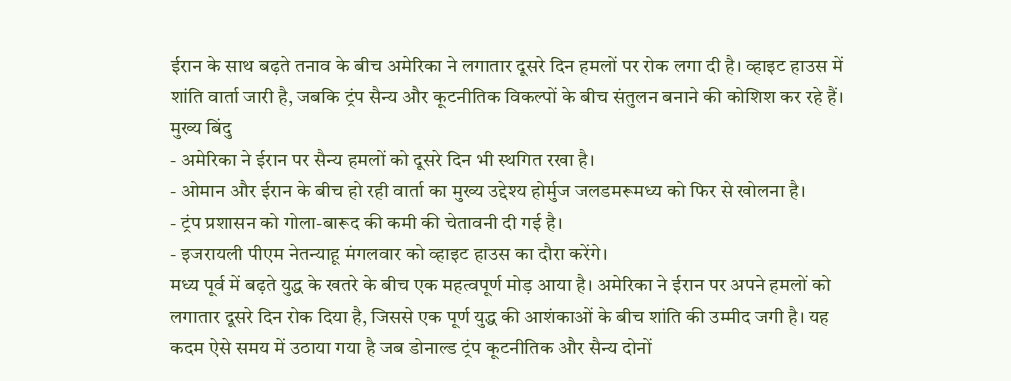ईरान के साथ बढ़ते तनाव के बीच अमेरिका ने लगातार दूसरे दिन हमलों पर रोक लगा दी है। व्हाइट हाउस में शांति वार्ता जारी है, जबकि ट्रंप सैन्य और कूटनीतिक विकल्पों के बीच संतुलन बनाने की कोशिश कर रहे हैं।
मुख्य बिंदु
- अमेरिका ने ईरान पर सैन्य हमलों को दूसरे दिन भी स्थगित रखा है।
- ओमान और ईरान के बीच हो रही वार्ता का मुख्य उद्देश्य होर्मुज जलडमरूमध्य को फिर से खोलना है।
- ट्रंप प्रशासन को गोला-बारूद की कमी की चेतावनी दी गई है।
- इजरायली पीएम नेतन्याहू मंगलवार को व्हाइट हाउस का दौरा करेंगे।
मध्य पूर्व में बढ़ते युद्ध के खतरे के बीच एक महत्वपूर्ण मोड़ आया है। अमेरिका ने ईरान पर अपने हमलों को लगातार दूसरे दिन रोक दिया है, जिससे एक पूर्ण युद्ध की आशंकाओं के बीच शांति की उम्मीद जगी है। यह कदम ऐसे समय में उठाया गया है जब डोनाल्ड ट्रंप कूटनीतिक और सैन्य दोनों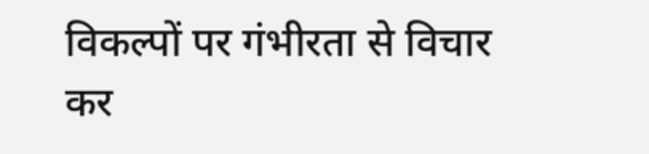विकल्पों पर गंभीरता से विचार कर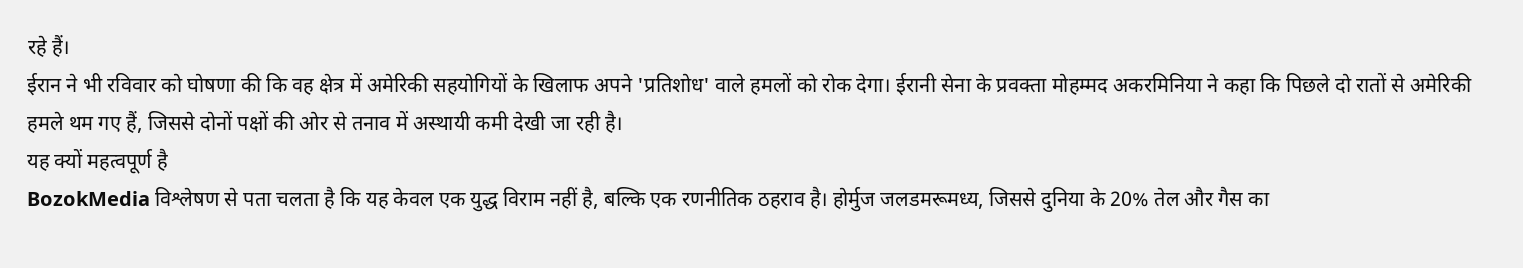रहे हैं।
ईरान ने भी रविवार को घोषणा की कि वह क्षेत्र में अमेरिकी सहयोगियों के खिलाफ अपने 'प्रतिशोध' वाले हमलों को रोक देगा। ईरानी सेना के प्रवक्ता मोहम्मद अकरमिनिया ने कहा कि पिछले दो रातों से अमेरिकी हमले थम गए हैं, जिससे दोनों पक्षों की ओर से तनाव में अस्थायी कमी देखी जा रही है।
यह क्यों महत्वपूर्ण है
BozokMedia विश्लेषण से पता चलता है कि यह केवल एक युद्ध विराम नहीं है, बल्कि एक रणनीतिक ठहराव है। होर्मुज जलडमरूमध्य, जिससे दुनिया के 20% तेल और गैस का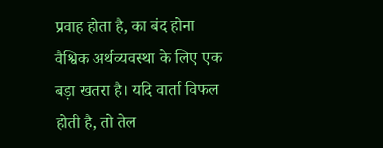प्रवाह होता है, का बंद होना वैश्विक अर्थव्यवस्था के लिए एक बड़ा खतरा है। यदि वार्ता विफल होती है, तो तेल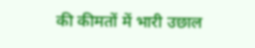की कीमतों में भारी उछाल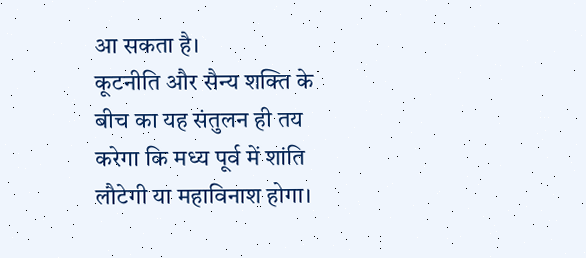आ सकता है।
कूटनीति और सैन्य शक्ति के बीच का यह संतुलन ही तय करेगा कि मध्य पूर्व में शांति लौटेगी या महाविनाश होगा।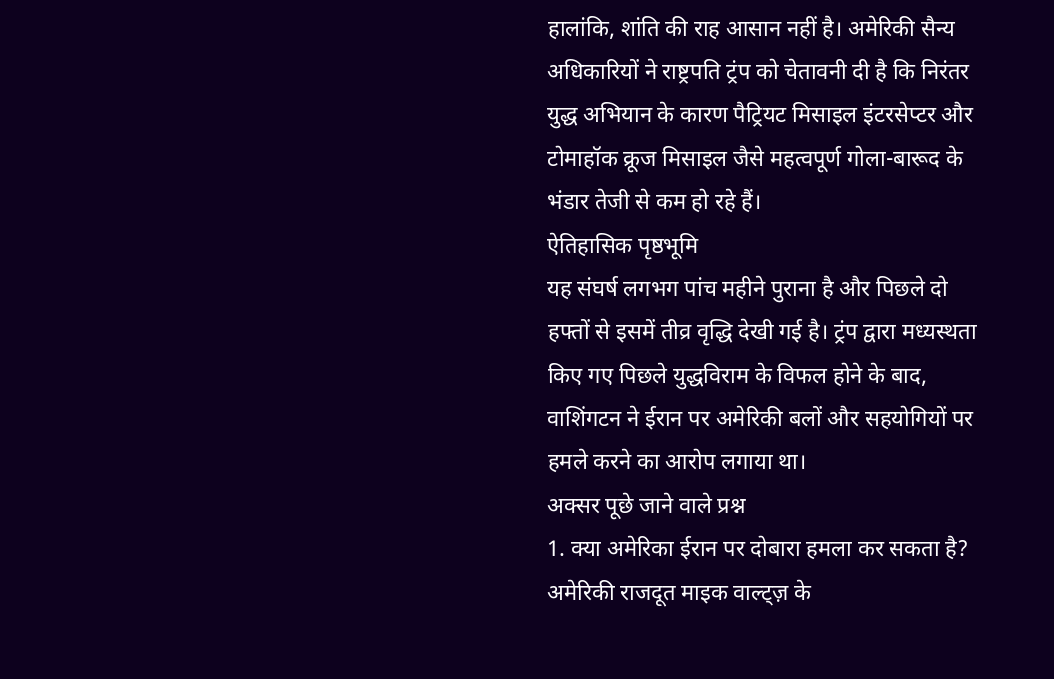हालांकि, शांति की राह आसान नहीं है। अमेरिकी सैन्य अधिकारियों ने राष्ट्रपति ट्रंप को चेतावनी दी है कि निरंतर युद्ध अभियान के कारण पैट्रियट मिसाइल इंटरसेप्टर और टोमाहॉक क्रूज मिसाइल जैसे महत्वपूर्ण गोला-बारूद के भंडार तेजी से कम हो रहे हैं।
ऐतिहासिक पृष्ठभूमि
यह संघर्ष लगभग पांच महीने पुराना है और पिछले दो हफ्तों से इसमें तीव्र वृद्धि देखी गई है। ट्रंप द्वारा मध्यस्थता किए गए पिछले युद्धविराम के विफल होने के बाद, वाशिंगटन ने ईरान पर अमेरिकी बलों और सहयोगियों पर हमले करने का आरोप लगाया था।
अक्सर पूछे जाने वाले प्रश्न
1. क्या अमेरिका ईरान पर दोबारा हमला कर सकता है?
अमेरिकी राजदूत माइक वाल्ट्ज़ के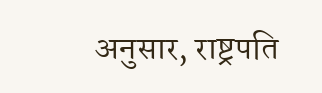अनुसार, राष्ट्रपति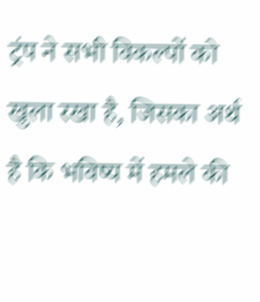ट्रंप ने सभी विकल्पों को खुला रखा है, जिसका अर्थ है कि भविष्य में हमले की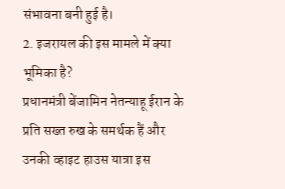संभावना बनी हुई है।
2. इजरायल की इस मामले में क्या भूमिका है?
प्रधानमंत्री बेंजामिन नेतन्याहू ईरान के प्रति सख्त रुख के समर्थक हैं और उनकी व्हाइट हाउस यात्रा इस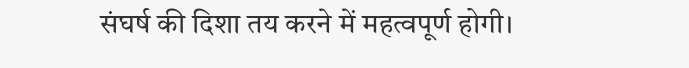संघर्ष की दिशा तय करने में महत्वपूर्ण होगी।